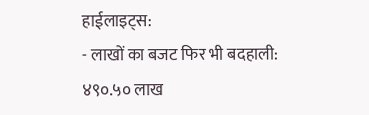हाईलाइट्स:
- लाखों का बजट फिर भी बदहाली: ४९०.५० लाख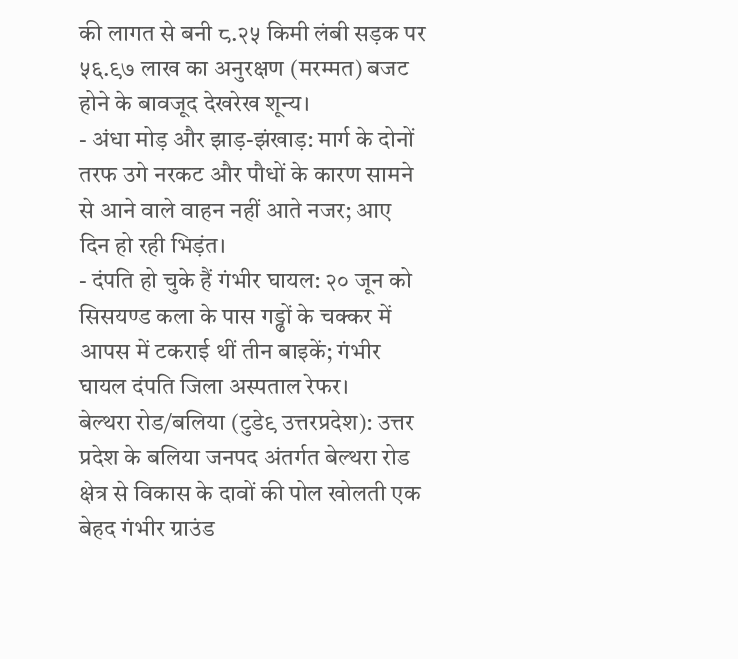की लागत से बनी ८.२५ किमी लंबी सड़क पर ५६.९७ लाख का अनुरक्षण (मरम्मत) बजट होने के बावजूद देखरेख शून्य।
- अंधा मोड़ और झाड़-झंखाड़: मार्ग के दोनों तरफ उगे नरकट और पौधों के कारण सामने से आने वाले वाहन नहीं आते नजर; आए दिन हो रही भिड़ंत।
- दंपति हो चुके हैं गंभीर घायल: २० जून को सिसयण्ड कला के पास गड्ढों के चक्कर में आपस में टकराई थीं तीन बाइकें; गंभीर घायल दंपति जिला अस्पताल रेफर।
बेल्थरा रोड/बलिया (टुडे९ उत्तरप्रदेश): उत्तर प्रदेश के बलिया जनपद अंतर्गत बेल्थरा रोड क्षेत्र से विकास के दावों की पोल खोलती एक बेहद गंभीर ग्राउंड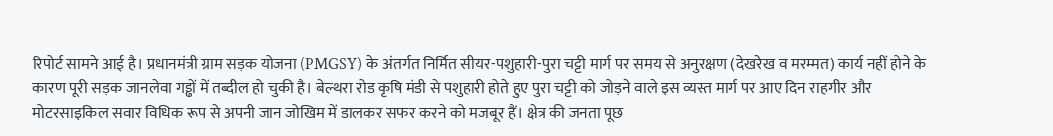रिपोर्ट सामने आई है। प्रधानमंत्री ग्राम सड़क योजना (PMGSY) के अंतर्गत निर्मित सीयर-पशुहारी-पुरा चट्टी मार्ग पर समय से अनुरक्षण (देखरेख व मरम्मत) कार्य नहीं होने के कारण पूरी सड़क जानलेवा गड्ढों में तब्दील हो चुकी है। बेल्थरा रोड कृषि मंडी से पशुहारी होते हुए पुरा चट्टी को जोड़ने वाले इस व्यस्त मार्ग पर आए दिन राहगीर और मोटरसाइकिल सवार विधिक रूप से अपनी जान जोखिम में डालकर सफर करने को मजबूर हैं। क्षेत्र की जनता पूछ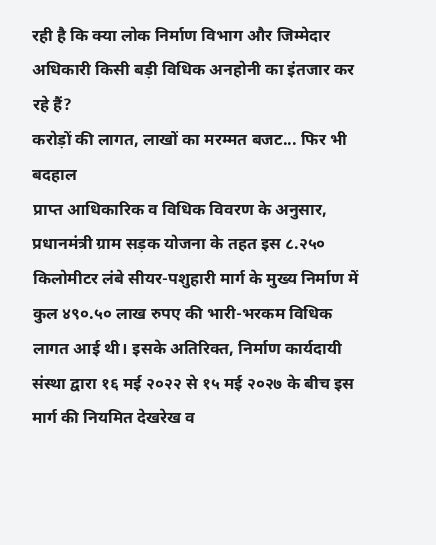रही है कि क्या लोक निर्माण विभाग और जिम्मेदार अधिकारी किसी बड़ी विधिक अनहोनी का इंतजार कर रहे हैं?
करोड़ों की लागत, लाखों का मरम्मत बजट... फिर भी बदहाल
प्राप्त आधिकारिक व विधिक विवरण के अनुसार, प्रधानमंत्री ग्राम सड़क योजना के तहत इस ८.२५० किलोमीटर लंबे सीयर-पशुहारी मार्ग के मुख्य निर्माण में कुल ४९०.५० लाख रुपए की भारी-भरकम विधिक लागत आई थी। इसके अतिरिक्त, निर्माण कार्यदायी संस्था द्वारा १६ मई २०२२ से १५ मई २०२७ के बीच इस मार्ग की नियमित देखरेख व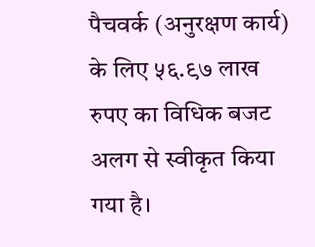पैचवर्क (अनुरक्षण कार्य) के लिए ५६.९७ लाख रुपए का विधिक बजट अलग से स्वीकृत किया गया है।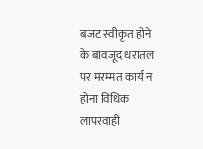बजट स्वीकृत होने के बावजूद धरातल पर मरम्मत कार्य न होना विधिक लापरवाही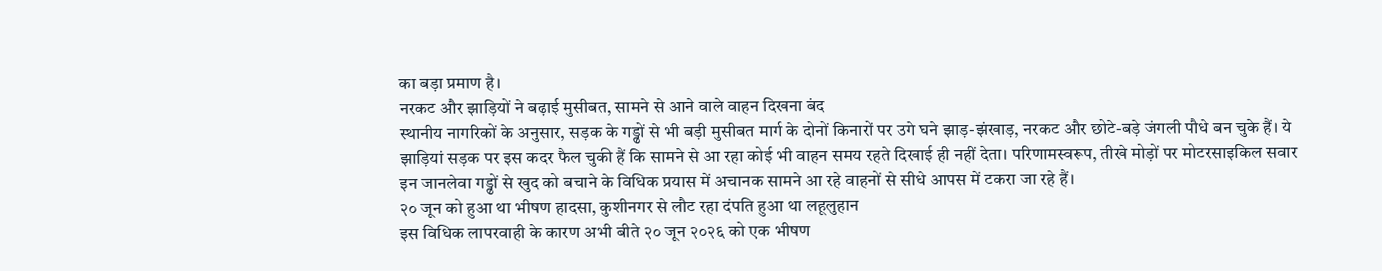का बड़ा प्रमाण है।
नरकट और झाड़ियों ने बढ़ाई मुसीबत, सामने से आने वाले वाहन दिखना बंद
स्थानीय नागरिकों के अनुसार, सड़क के गड्ढों से भी बड़ी मुसीबत मार्ग के दोनों किनारों पर उगे घने झाड़-झंखाड़, नरकट और छोटे-बड़े जंगली पौधे बन चुके हैं। ये झाड़ियां सड़क पर इस कदर फैल चुकी हैं कि सामने से आ रहा कोई भी वाहन समय रहते दिखाई ही नहीं देता। परिणामस्वरूप, तीखे मोड़ों पर मोटरसाइकिल सवार इन जानलेवा गड्ढों से खुद को बचाने के विधिक प्रयास में अचानक सामने आ रहे वाहनों से सीधे आपस में टकरा जा रहे हैं।
२० जून को हुआ था भीषण हादसा, कुशीनगर से लौट रहा दंपति हुआ था लहूलुहान
इस विधिक लापरवाही के कारण अभी बीते २० जून २०२६ को एक भीषण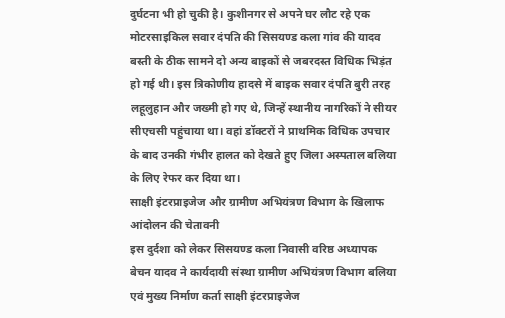दुर्घटना भी हो चुकी है। कुशीनगर से अपने घर लौट रहे एक मोटरसाइकिल सवार दंपति की सिसयण्ड कला गांव की यादव बस्ती के ठीक सामने दो अन्य बाइकों से जबरदस्त विधिक भिड़ंत हो गई थी। इस त्रिकोणीय हादसे में बाइक सवार दंपति बुरी तरह लहूलुहान और जख्मी हो गए थे, जिन्हें स्थानीय नागरिकों ने सीयर सीएचसी पहुंचाया था। वहां डॉक्टरों ने प्राथमिक विधिक उपचार के बाद उनकी गंभीर हालत को देखते हुए जिला अस्पताल बलिया के लिए रेफर कर दिया था।
साक्षी इंटरप्राइजेज और ग्रामीण अभियंत्रण विभाग के खिलाफ आंदोलन की चेतावनी
इस दुर्दशा को लेकर सिसयण्ड कला निवासी वरिष्ठ अध्यापक बेचन यादव ने कार्यदायी संस्था ग्रामीण अभियंत्रण विभाग बलिया एवं मुख्य निर्माण कर्ता साक्षी इंटरप्राइजेज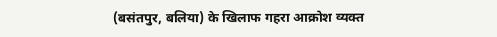(बसंतपुर, बलिया) के खिलाफ गहरा आक्रोश व्यक्त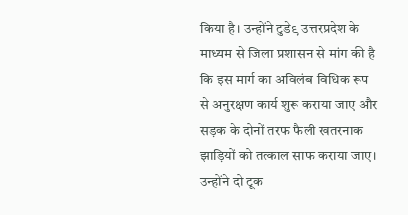किया है। उन्होंने टुडे९ उत्तरप्रदेश के माध्यम से जिला प्रशासन से मांग की है कि इस मार्ग का अविलंब विधिक रूप से अनुरक्षण कार्य शुरू कराया जाए और सड़क के दोनों तरफ फैली खतरनाक झाड़ियों को तत्काल साफ कराया जाए। उन्होंने दो टूक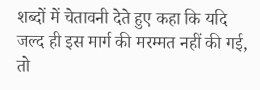शब्दों में चेतावनी देते हुए कहा कि यदि जल्द ही इस मार्ग की मरम्मत नहीं की गई, तो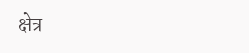क्षेत्र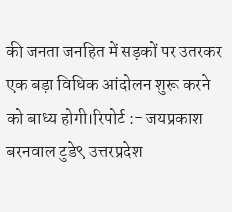की जनता जनहित में सड़कों पर उतरकर एक बड़ा विधिक आंदोलन शुरू करने को बाध्य होगी।रिपोर्ट :- जयप्रकाश बरनवाल टुडे९ उत्तरप्रदेश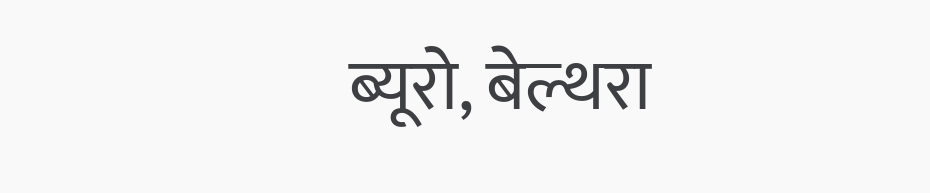ब्यूरो, बेल्थरा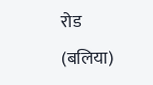रोड (बलिया)